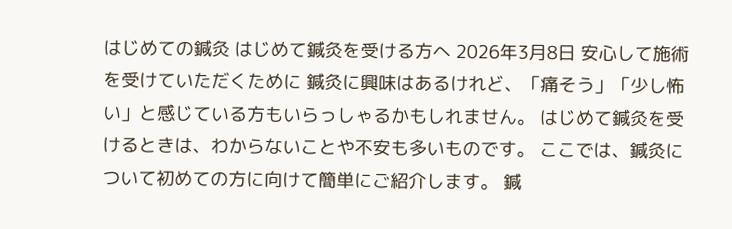はじめての鍼灸 はじめて鍼灸を受ける方へ 2026年3月8日 安心して施術を受けていただくために 鍼灸に興味はあるけれど、「痛そう」「少し怖い」と感じている方もいらっしゃるかもしれません。 はじめて鍼灸を受けるときは、わからないことや不安も多いものです。 ここでは、鍼灸について初めての方に向けて簡単にご紹介します。 鍼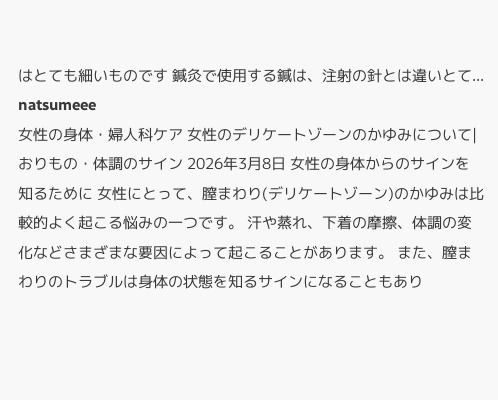はとても細いものです 鍼灸で使用する鍼は、注射の針とは違いとて... natsumeee
女性の身体・婦人科ケア 女性のデリケートゾーンのかゆみについて|おりもの・体調のサイン 2026年3月8日 女性の身体からのサインを知るために 女性にとって、膣まわり(デリケートゾーン)のかゆみは比較的よく起こる悩みの一つです。 汗や蒸れ、下着の摩擦、体調の変化などさまざまな要因によって起こることがあります。 また、膣まわりのトラブルは身体の状態を知るサインになることもあり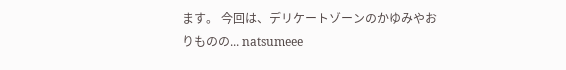ます。 今回は、デリケートゾーンのかゆみやおりものの... natsumeee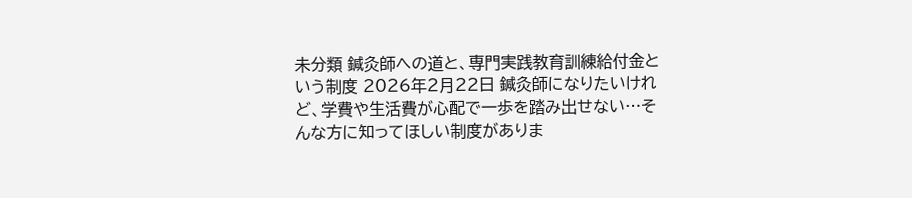未分類 鍼灸師への道と、専門実践教育訓練給付金という制度 2026年2月22日 鍼灸師になりたいけれど、学費や生活費が心配で一歩を踏み出せない…そんな方に知ってほしい制度がありま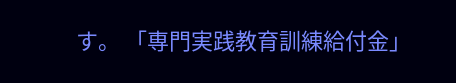す。 「専門実践教育訓練給付金」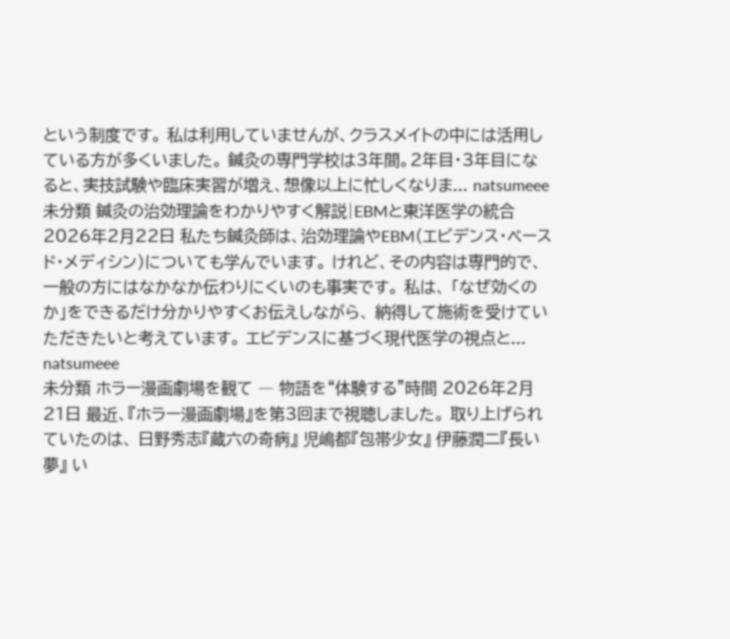という制度です。 私は利用していませんが、クラスメイトの中には活用している方が多くいました。 鍼灸の専門学校は3年間。2年目・3年目になると、実技試験や臨床実習が増え、想像以上に忙しくなりま... natsumeee
未分類 鍼灸の治効理論をわかりやすく解説|EBMと東洋医学の統合 2026年2月22日 私たち鍼灸師は、治効理論やEBM(エビデンス・ベースド・メディシン)についても学んでいます。 けれど、その内容は専門的で、一般の方にはなかなか伝わりにくいのも事実です。 私は、 「なぜ効くのか」をできるだけ分かりやすくお伝えしながら、 納得して施術を受けていただきたいと考えています。 エビデンスに基づく現代医学の視点と... natsumeee
未分類 ホラー漫画劇場を観て ― 物語を“体験する”時間 2026年2月21日 最近、『ホラー漫画劇場』を第3回まで視聴しました。 取り上げられていたのは、 日野秀志『蔵六の奇病』 児嶋都『包帯少女』 伊藤潤二『長い夢』 い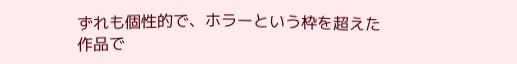ずれも個性的で、ホラーという枠を超えた作品で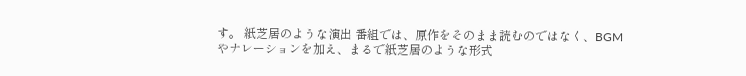す。 紙芝居のような演出 番組では、原作をそのまま読むのではなく、BGMやナレーションを加え、まるで紙芝居のような形式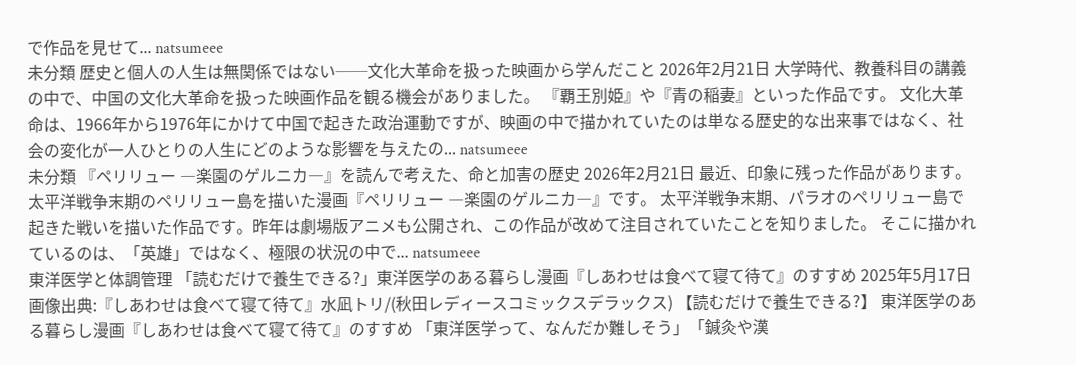で作品を見せて... natsumeee
未分類 歴史と個人の人生は無関係ではない──文化大革命を扱った映画から学んだこと 2026年2月21日 大学時代、教養科目の講義の中で、中国の文化大革命を扱った映画作品を観る機会がありました。 『覇王別姫』や『青の稲妻』といった作品です。 文化大革命は、1966年から1976年にかけて中国で起きた政治運動ですが、映画の中で描かれていたのは単なる歴史的な出来事ではなく、社会の変化が一人ひとりの人生にどのような影響を与えたの... natsumeee
未分類 『ペリリュー ―楽園のゲルニカ―』を読んで考えた、命と加害の歴史 2026年2月21日 最近、印象に残った作品があります。太平洋戦争末期のペリリュー島を描いた漫画『ペリリュー ―楽園のゲルニカ―』です。 太平洋戦争末期、パラオのペリリュー島で起きた戦いを描いた作品です。昨年は劇場版アニメも公開され、この作品が改めて注目されていたことを知りました。 そこに描かれているのは、「英雄」ではなく、極限の状況の中で... natsumeee
東洋医学と体調管理 「読むだけで養生できる?」東洋医学のある暮らし漫画『しあわせは食べて寝て待て』のすすめ 2025年5月17日 画像出典:『しあわせは食べて寝て待て』水凪トリ/(秋田レディースコミックスデラックス) 【読むだけで養生できる?】 東洋医学のある暮らし漫画『しあわせは食べて寝て待て』のすすめ 「東洋医学って、なんだか難しそう」「鍼灸や漢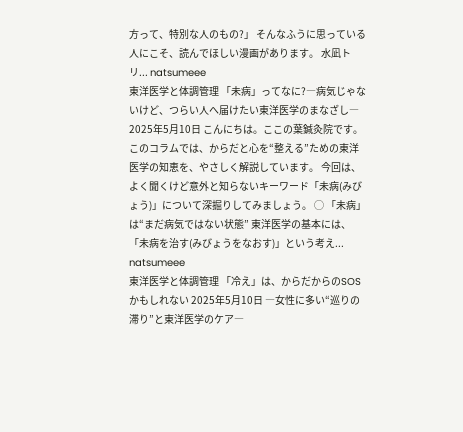方って、特別な人のもの?」 そんなふうに思っている人にこそ、読んでほしい漫画があります。 水凪トリ... natsumeee
東洋医学と体調管理 「未病」ってなに?―病気じゃないけど、つらい人へ届けたい東洋医学のまなざし― 2025年5月10日 こんにちは。ここの葉鍼灸院です。このコラムでは、からだと心を“整える”ための東洋医学の知恵を、やさしく解説しています。 今回は、よく聞くけど意外と知らないキーワード「未病(みびょう)」について深掘りしてみましょう。 ◯ 「未病」は“まだ病気ではない状態” 東洋医学の基本には、「未病を治す(みびょうをなおす)」という考え... natsumeee
東洋医学と体調管理 「冷え」は、からだからのSOSかもしれない 2025年5月10日 ―女性に多い“巡りの滞り”と東洋医学のケア―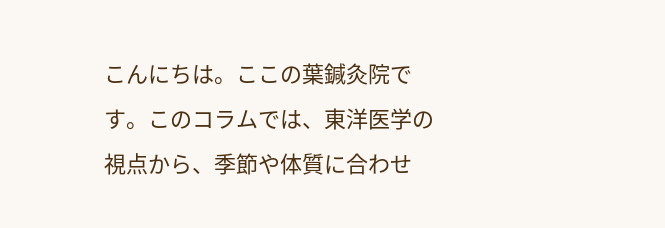こんにちは。ここの葉鍼灸院です。このコラムでは、東洋医学の視点から、季節や体質に合わせ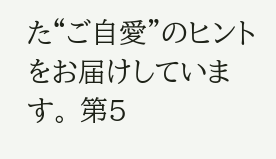た“ご自愛”のヒントをお届けしています。 第5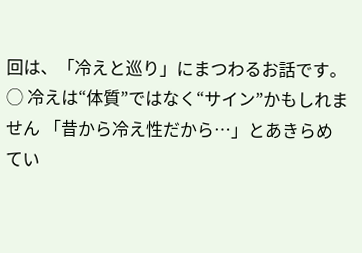回は、「冷えと巡り」にまつわるお話です。 ◯ 冷えは“体質”ではなく“サイン”かもしれません 「昔から冷え性だから…」とあきらめてい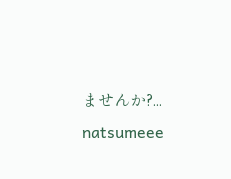ませんか?... natsumeee